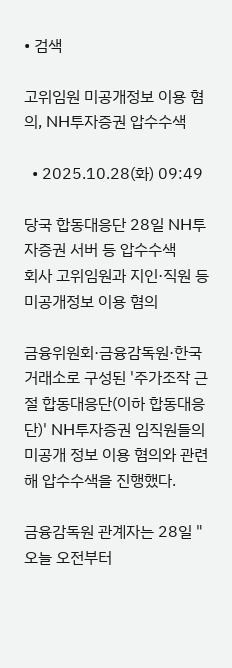• 검색

고위임원 미공개정보 이용 혐의, NH투자증권 압수수색

  • 2025.10.28(화) 09:49

당국 합동대응단 28일 NH투자증권 서버 등 압수수색
회사 고위임원과 지인·직원 등 미공개정보 이용 혐의

금융위원회·금융감독원·한국거래소로 구성된 '주가조작 근절 합동대응단(이하 합동대응단)' NH투자증권 임직원들의 미공개 정보 이용 혐의와 관련해 압수수색을 진행했다.

금융감독원 관계자는 28일 "오늘 오전부터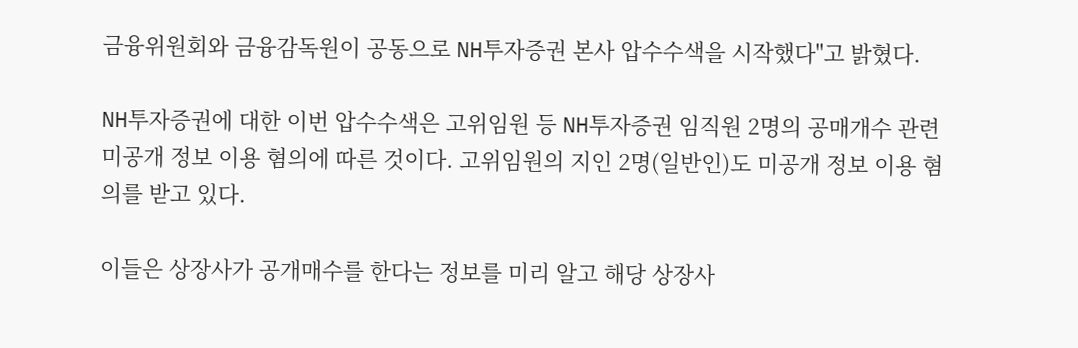금융위원회와 금융감독원이 공동으로 NH투자증권 본사 압수수색을 시작했다"고 밝혔다.

NH투자증권에 대한 이번 압수수색은 고위임원 등 NH투자증권 임직원 2명의 공매개수 관련 미공개 정보 이용 혐의에 따른 것이다. 고위임원의 지인 2명(일반인)도 미공개 정보 이용 혐의를 받고 있다.

이들은 상장사가 공개매수를 한다는 정보를 미리 알고 해당 상장사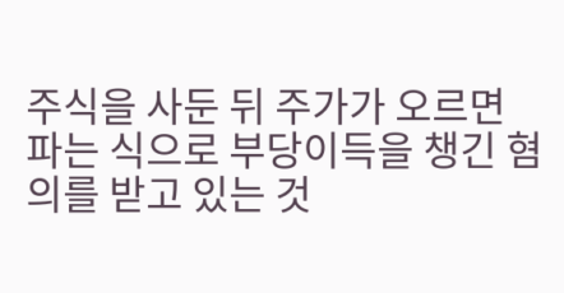주식을 사둔 뒤 주가가 오르면 파는 식으로 부당이득을 챙긴 혐의를 받고 있는 것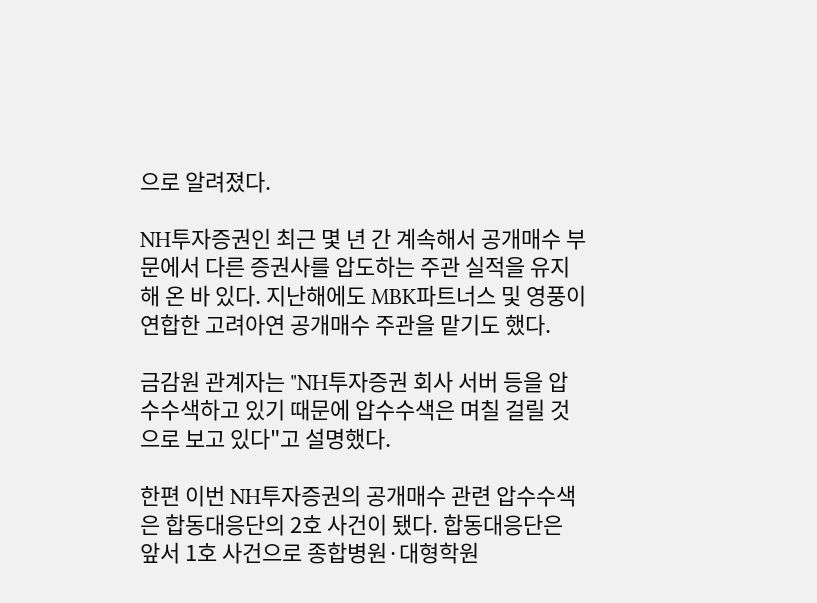으로 알려졌다.

NH투자증권인 최근 몇 년 간 계속해서 공개매수 부문에서 다른 증권사를 압도하는 주관 실적을 유지해 온 바 있다. 지난해에도 MBK파트너스 및 영풍이 연합한 고려아연 공개매수 주관을 맡기도 했다.

금감원 관계자는 "NH투자증권 회사 서버 등을 압수수색하고 있기 때문에 압수수색은 며칠 걸릴 것으로 보고 있다"고 설명했다.

한편 이번 NH투자증권의 공개매수 관련 압수수색은 합동대응단의 2호 사건이 됐다. 합동대응단은 앞서 1호 사건으로 종합병원·대형학원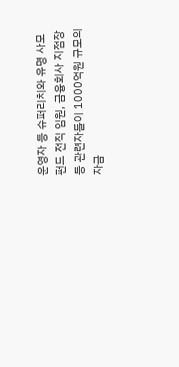운영자 등 슈퍼리치와 유명 사모펀드 전직 임원, 금융회사 지점장 등 관련자들이 1000억원 규모의 자금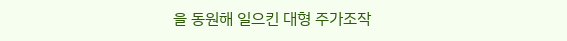을 동원해 일으킨 대형 주가조작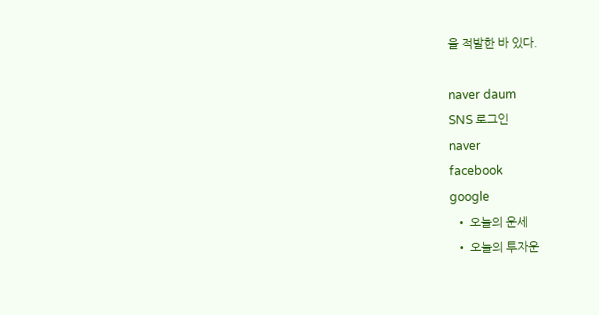을 적발한 바 있다.

naver daum
SNS 로그인
naver
facebook
google
  • 오늘의 운세
  • 오늘의 투자운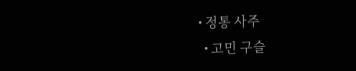• 정통 사주
  • 고민 구슬